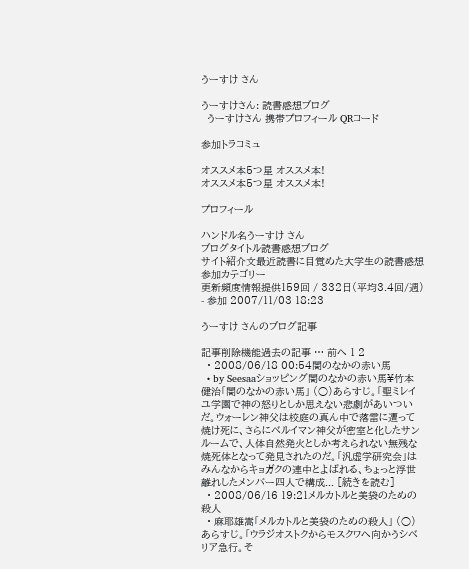うーすけ さん

うーすけさん: 読書感想ブログ
  うーすけさん 携帯プロフィール QRコード

参加トラコミュ

オススメ本5つ星 オススメ本!
オススメ本5つ星 オススメ本!

プロフィール

ハンドル名うーすけ さん
ブログタイトル読書感想ブログ
サイト紹介文最近読書に目覚めた大学生の読書感想
参加カテゴリー
更新頻度情報提供159回 / 332日(平均3.4回/週) - 参加 2007/11/03 18:23

うーすけ さんのブログ記事

記事削除機能過去の記事 … 前へ 1 2
  • 2008/06/18 00:54闇のなかの赤い馬
  • by Seesaaショッピング闇のなかの赤い馬¥竹本健治「闇のなかの赤い馬」 (○)あらすじ。「聖ミレイユ学園で神の怒りとしか思えない悲劇があいついだ。ウォーレン神父は校庭の真ん中で落雷に遭って焼け死に、さらにベルイマン神父が密室と化したサンルームで、人体自然発火としか考えられない無残な焼死体となって発見されたのだ。「汎虚学研究会」はみんなからキョガクの連中とよばれる、ちょっと浮世離れしたメンバー四人で構成... [続きを読む]
  • 2008/06/16 19:21メルカトルと美袋のための殺人
  • 麻耶雄嵩「メルカトルと美袋のための殺人」 (○)あらすじ。「ウラジオストクからモスクワへ向かうシベリア急行。そ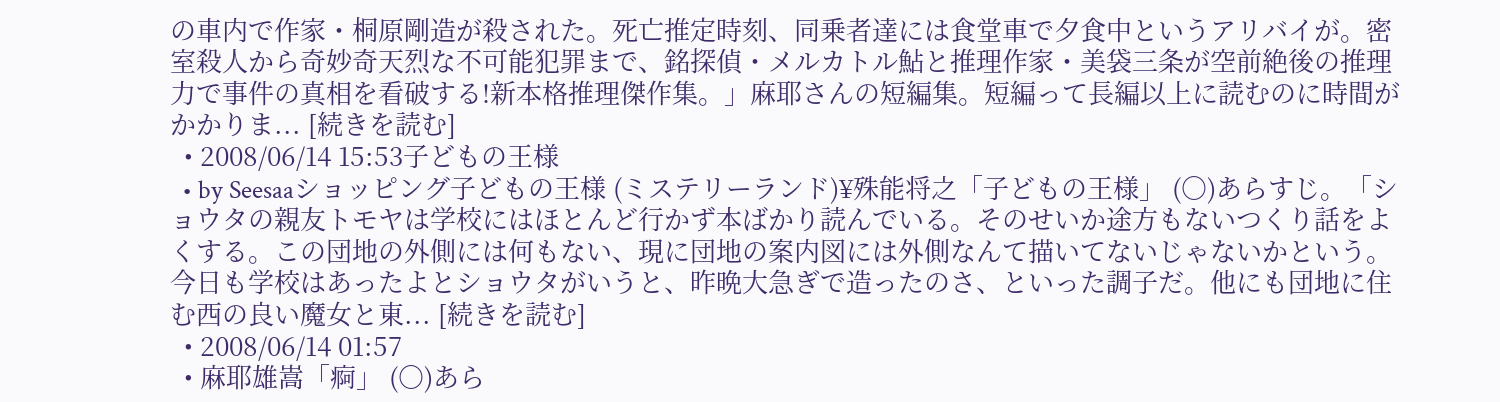の車内で作家・桐原剛造が殺された。死亡推定時刻、同乗者達には食堂車で夕食中というアリバイが。密室殺人から奇妙奇天烈な不可能犯罪まで、銘探偵・メルカトル鮎と推理作家・美袋三条が空前絶後の推理力で事件の真相を看破する!新本格推理傑作集。」麻耶さんの短編集。短編って長編以上に読むのに時間がかかりま... [続きを読む]
  • 2008/06/14 15:53子どもの王様
  • by Seesaaショッピング子どもの王様 (ミステリーランド)¥殊能将之「子どもの王様」 (○)あらすじ。「ショウタの親友トモヤは学校にはほとんど行かず本ばかり読んでいる。そのせいか途方もないつくり話をよくする。この団地の外側には何もない、現に団地の案内図には外側なんて描いてないじゃないかという。今日も学校はあったよとショウタがいうと、昨晩大急ぎで造ったのさ、といった調子だ。他にも団地に住む西の良い魔女と東... [続きを読む]
  • 2008/06/14 01:57
  • 麻耶雄嵩「痾」 (○)あら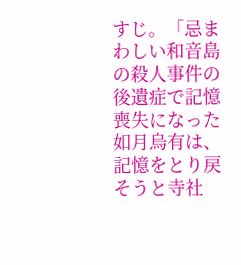すじ。「忌まわしい和音島の殺人事件の後遺症で記憶喪失になった如月烏有は、記憶をとり戻そうと寺社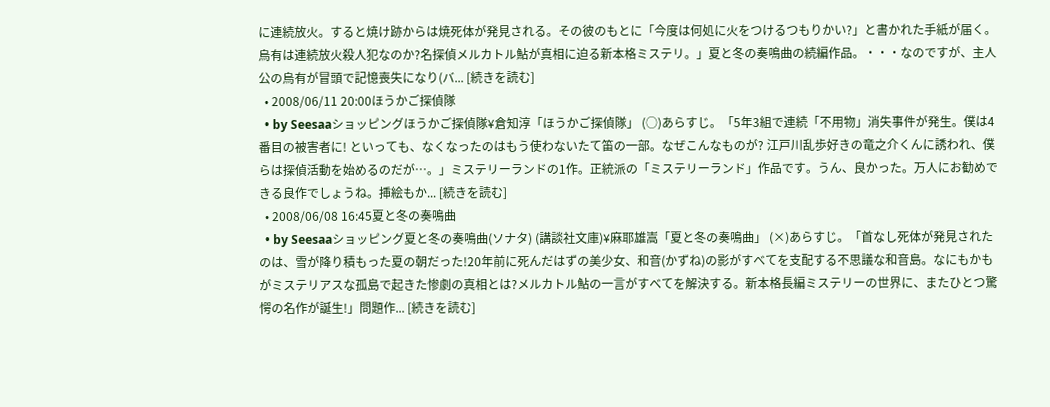に連続放火。すると焼け跡からは焼死体が発見される。その彼のもとに「今度は何処に火をつけるつもりかい?」と書かれた手紙が届く。烏有は連続放火殺人犯なのか?名探偵メルカトル鮎が真相に迫る新本格ミステリ。」夏と冬の奏鳴曲の続編作品。・・・なのですが、主人公の烏有が冒頭で記憶喪失になり(バ... [続きを読む]
  • 2008/06/11 20:00ほうかご探偵隊
  • by Seesaaショッピングほうかご探偵隊¥倉知淳「ほうかご探偵隊」 (○)あらすじ。「5年3組で連続「不用物」消失事件が発生。僕は4番目の被害者に! といっても、なくなったのはもう使わないたて笛の一部。なぜこんなものが? 江戸川乱歩好きの竜之介くんに誘われ、僕らは探偵活動を始めるのだが…。」ミステリーランドの1作。正統派の「ミステリーランド」作品です。うん、良かった。万人にお勧めできる良作でしょうね。挿絵もか... [続きを読む]
  • 2008/06/08 16:45夏と冬の奏鳴曲
  • by Seesaaショッピング夏と冬の奏鳴曲(ソナタ) (講談社文庫)¥麻耶雄嵩「夏と冬の奏鳴曲」 (×)あらすじ。「首なし死体が発見されたのは、雪が降り積もった夏の朝だった!20年前に死んだはずの美少女、和音(かずね)の影がすべてを支配する不思議な和音島。なにもかもがミステリアスな孤島で起きた惨劇の真相とは?メルカトル鮎の一言がすべてを解決する。新本格長編ミステリーの世界に、またひとつ驚愕の名作が誕生!」問題作... [続きを読む]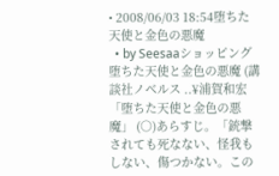• 2008/06/03 18:54堕ちた天使と金色の悪魔
  • by Seesaaショッピング堕ちた天使と金色の悪魔 (講談社ノベルス ..¥浦賀和宏「堕ちた天使と金色の悪魔」 (○)あらすじ。「銃撃されても死なない、怪我もしない、傷つかない。この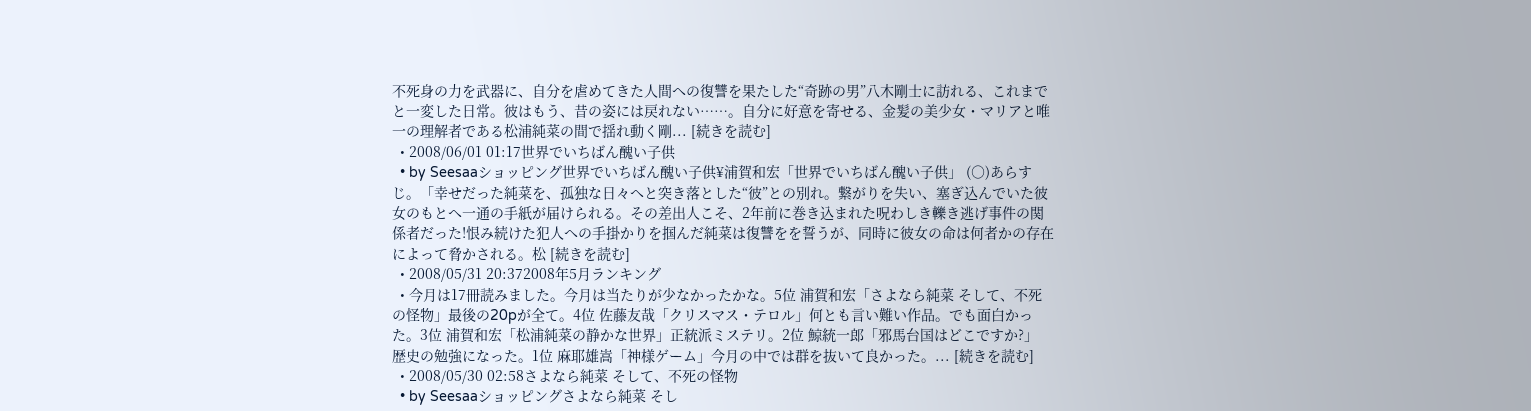不死身の力を武器に、自分を虐めてきた人間への復讐を果たした“奇跡の男”八木剛士に訪れる、これまでと一変した日常。彼はもう、昔の姿には戻れない……。自分に好意を寄せる、金髪の美少女・マリアと唯一の理解者である松浦純菜の間で揺れ動く剛... [続きを読む]
  • 2008/06/01 01:17世界でいちばん醜い子供
  • by Seesaaショッピング世界でいちばん醜い子供¥浦賀和宏「世界でいちばん醜い子供」 (○)あらすじ。「幸せだった純菜を、孤独な日々へと突き落とした“彼”との別れ。繋がりを失い、塞ぎ込んでいた彼女のもとへ一通の手紙が届けられる。その差出人こそ、2年前に巻き込まれた呪わしき轢き逃げ事件の関係者だった!恨み続けた犯人への手掛かりを掴んだ純菜は復讐をを誓うが、同時に彼女の命は何者かの存在によって脅かされる。松 [続きを読む]
  • 2008/05/31 20:372008年5月ランキング
  • 今月は17冊読みました。今月は当たりが少なかったかな。5位 浦賀和宏「さよなら純菜 そして、不死の怪物」最後の20pが全て。4位 佐藤友哉「クリスマス・テロル」何とも言い難い作品。でも面白かった。3位 浦賀和宏「松浦純菜の静かな世界」正統派ミステリ。2位 鯨統一郎「邪馬台国はどこですか?」 歴史の勉強になった。1位 麻耶雄嵩「神様ゲーム」今月の中では群を抜いて良かった。... [続きを読む]
  • 2008/05/30 02:58さよなら純菜 そして、不死の怪物
  • by Seesaaショッピングさよなら純菜 そし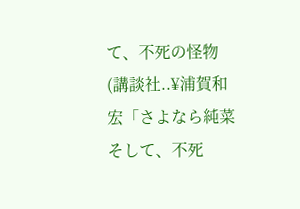て、不死の怪物 (講談社..¥浦賀和宏「さよなら純菜 そして、不死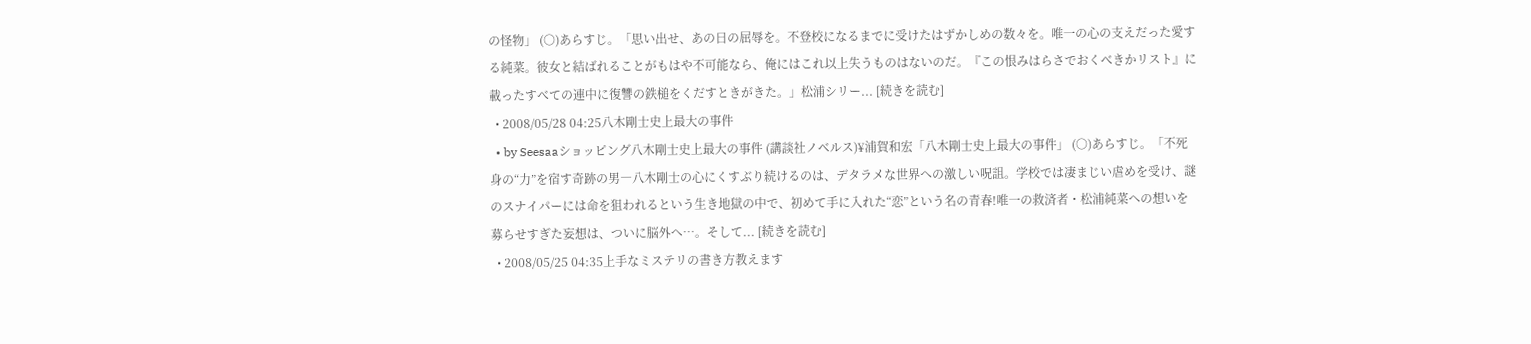の怪物」 (○)あらすじ。「思い出せ、あの日の屈辱を。不登校になるまでに受けたはずかしめの数々を。唯一の心の支えだった愛する純菜。彼女と結ばれることがもはや不可能なら、俺にはこれ以上失うものはないのだ。『この恨みはらさでおくべきかリスト』に載ったすべての連中に復讐の鉄槌をくだすときがきた。」松浦シリー... [続きを読む]
  • 2008/05/28 04:25八木剛士史上最大の事件
  • by Seesaaショッピング八木剛士史上最大の事件 (講談社ノベルス)¥浦賀和宏「八木剛士史上最大の事件」 (○)あらすじ。「不死身の“力”を宿す奇跡の男―八木剛士の心にくすぶり続けるのは、デタラメな世界への激しい呪詛。学校では凄まじい虐めを受け、謎のスナイパーには命を狙われるという生き地獄の中で、初めて手に入れた“恋”という名の青春!唯一の救済者・松浦純菜への想いを募らせすぎた妄想は、ついに脳外へ…。そして... [続きを読む]
  • 2008/05/25 04:35上手なミステリの書き方教えます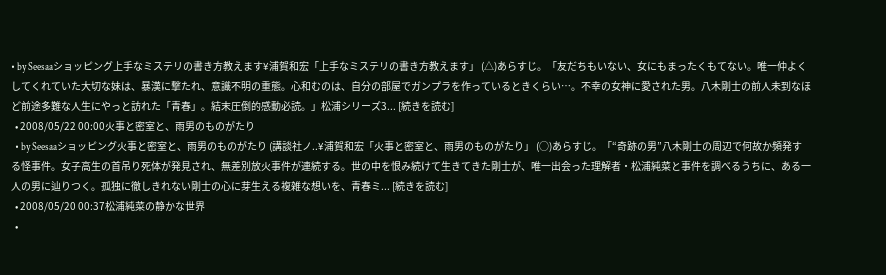• by Seesaaショッピング上手なミステリの書き方教えます¥浦賀和宏「上手なミステリの書き方教えます」 (△)あらすじ。「友だちもいない、女にもまったくもてない。唯一仲よくしてくれていた大切な妹は、暴漢に撃たれ、意識不明の重態。心和むのは、自分の部屋でガンプラを作っているときくらい…。不幸の女神に愛された男。八木剛士の前人未到なほど前途多難な人生にやっと訪れた「青春」。結末圧倒的感動必読。」松浦シリーズ3... [続きを読む]
  • 2008/05/22 00:00火事と密室と、雨男のものがたり
  • by Seesaaショッピング火事と密室と、雨男のものがたり (講談社ノ..¥浦賀和宏「火事と密室と、雨男のものがたり」 (○)あらすじ。「“奇跡の男”八木剛士の周辺で何故か頻発する怪事件。女子高生の首吊り死体が発見され、無差別放火事件が連続する。世の中を恨み続けて生きてきた剛士が、唯一出会った理解者・松浦純菜と事件を調べるうちに、ある一人の男に辿りつく。孤独に徹しきれない剛士の心に芽生える複雑な想いを、青春ミ... [続きを読む]
  • 2008/05/20 00:37松浦純菜の静かな世界
  •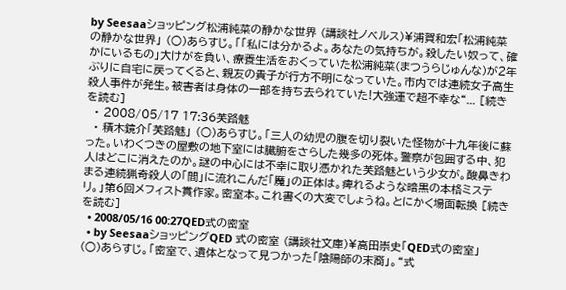by Seesaaショッピング松浦純菜の静かな世界 (講談社ノベルス)¥浦賀和宏「松浦純菜の静かな世界」 (○)あらすじ。「「私には分かるよ。あなたの気持ちが。殺したい奴って、確かにいるもの」大けがを負い、療養生活をおくっていた松浦純菜(まつうらじゅんな)が2年ぶりに自宅に戻ってくると、親友の貴子が行方不明になっていた。市内では連続女子高生殺人事件が発生。被害者は身体の一部を持ち去られていた!大強運で超不幸な“... [続きを読む]
  • 2008/05/17 17:36芙路魅
  • 積木鏡介「芙路魅」 (○)あらすじ。「三人の幼児の腹を切り裂いた怪物が十九年後に蘇った。いわくつきの屋敷の地下室には臓腑をさらした幾多の死体。警察が包囲する中、犯人はどこに消えたのか。謎の中心には不幸に取り憑かれた芙路魅という少女が。酸鼻きわまる連続猟奇殺人の「間」に流れこんだ「魔」の正体は。痺れるような暗黒の本格ミステリ。」第6回メフィスト賞作家。密室本。これ書くの大変でしょうね。とにかく場面転換 [続きを読む]
  • 2008/05/16 00:27QED式の密室
  • by SeesaaショッピングQED 式の密室 (講談社文庫)¥高田崇史「QED式の密室」 (○)あらすじ。「密室で、遺体となって見つかった「陰陽師の末裔」。“式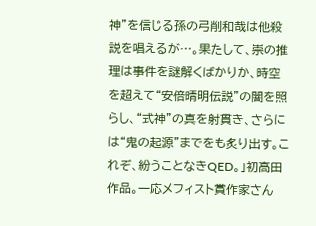神”を信じる孫の弓削和哉は他殺説を唱えるが…。果たして、崇の推理は事件を謎解くばかりか、時空を超えて“安倍晴明伝説”の闇を照らし、“式神”の真を射貫き、さらには“鬼の起源”までをも炙り出す。これぞ、紛うことなきQED。」初高田作品。一応メフィスト賞作家さん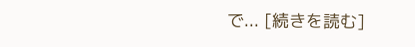で... [続きを読む]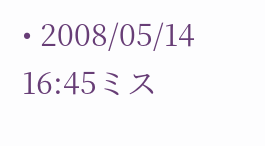• 2008/05/14 16:45ミス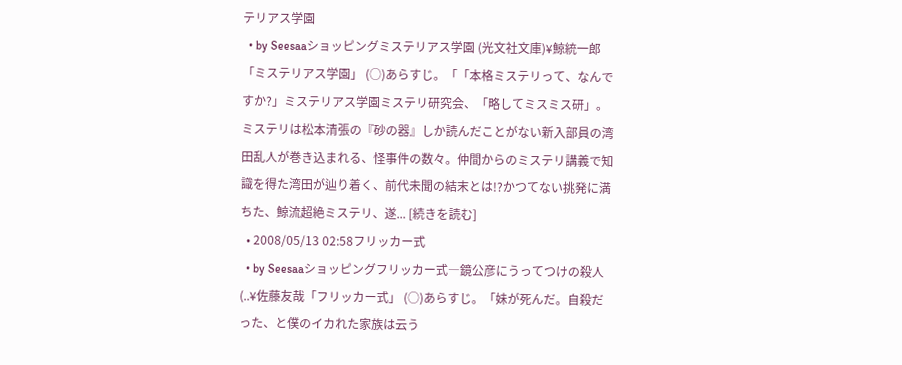テリアス学園
  • by Seesaaショッピングミステリアス学園 (光文社文庫)¥鯨統一郎「ミステリアス学園」 (○)あらすじ。「「本格ミステリって、なんですか?」ミステリアス学園ミステリ研究会、「略してミスミス研」。ミステリは松本清張の『砂の器』しか読んだことがない新入部員の湾田乱人が巻き込まれる、怪事件の数々。仲間からのミステリ講義で知識を得た湾田が辿り着く、前代未聞の結末とは!?かつてない挑発に満ちた、鯨流超絶ミステリ、遂... [続きを読む]
  • 2008/05/13 02:58フリッカー式
  • by Seesaaショッピングフリッカー式―鏡公彦にうってつけの殺人 (..¥佐藤友哉「フリッカー式」 (○)あらすじ。「妹が死んだ。自殺だった、と僕のイカれた家族は云う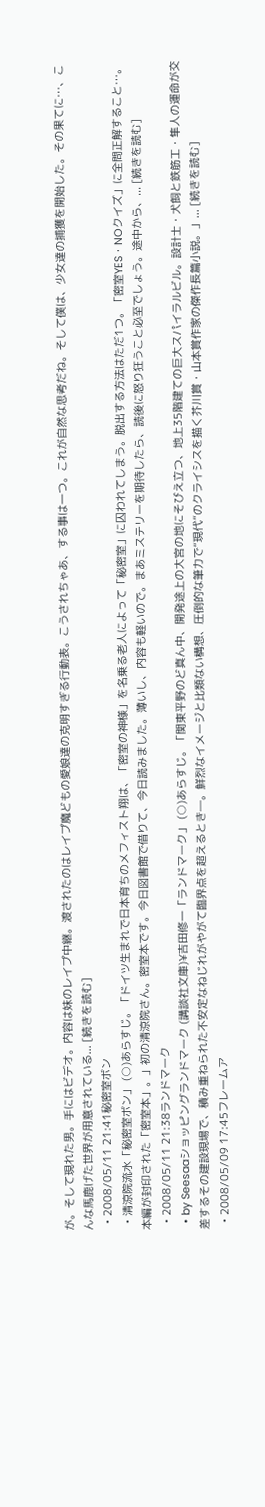が。そして現れた男。手にはビデオ。内容は妹のレイプ中継。渡されたのはレイプ魔どもの愛娘達の克明すぎる行動表。こうされちゃあ、する事は一つ。これが自然な思考だね。そして僕は、少女達の捕獲を開始した。その果てに…、こんな馬鹿げた世界が用意されている... [続きを読む]
  • 2008/05/11 21:41秘密室ボン
  • 清涼院流水「秘密室ボン」 (○)あらすじ。「ドイツ生まれで日本育ちのメフィスト翔は、「密室の神様」を名乗る老人によって「秘密室」に囚われてしまう。脱出する方法はただ1つ。「密室YES・NOクイズ」に全問正解すること…。本編が封印された「密室本」。」初の清涼院さん。密室本です。今日図書館で借りて、今日読みました。薄いし、内容も軽いので。まあミステリーを期待したら、読後に怒り狂うこと必至でしょう。途中から、... [続きを読む]
  • 2008/05/11 21:38ランドマーク
  • by Seesaaショッピングランドマーク (講談社文庫)¥吉田修一「ランドマーク」 (○)あらすじ。「関東平野のど真ん中、開発途上の大宮の地にそびえ立つ、地上35階建ての巨大スパイラルビル。設計士・犬飼と鉄筋工・隼人の運命が交差するその建設現場で、積み重ねられた不安定なねじれがやがて臨界点を超えるとき―。鮮烈なイメージと比類ない構想、圧倒的な筆力で“現代”のクライシスを描く芥川賞・山本賞作家の傑作長篇小説。」... [続きを読む]
  • 2008/05/09 17:45フレームア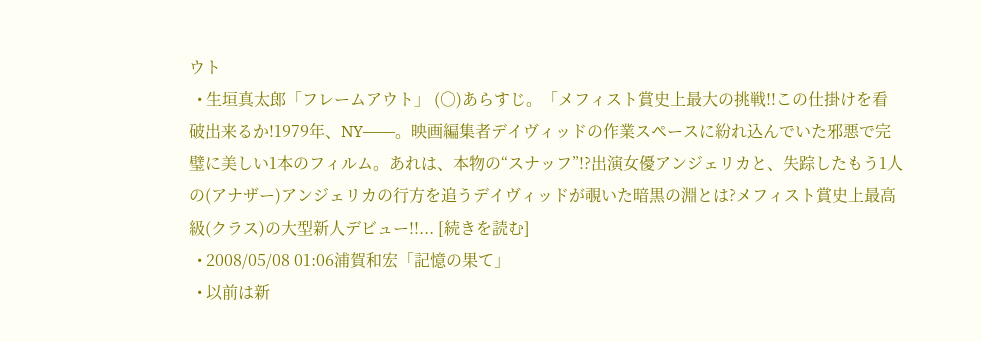ウト
  • 生垣真太郎「フレームアウト」 (○)あらすじ。「メフィスト賞史上最大の挑戦!!この仕掛けを看破出来るか!1979年、NY――。映画編集者デイヴィッドの作業スペースに紛れ込んでいた邪悪で完璧に美しい1本のフィルム。あれは、本物の“スナッフ”!?出演女優アンジェリカと、失踪したもう1人の(アナザー)アンジェリカの行方を追うデイヴィッドが覗いた暗黒の淵とは?メフィスト賞史上最高級(クラス)の大型新人デビュー!!... [続きを読む]
  • 2008/05/08 01:06浦賀和宏「記憶の果て」
  • 以前は新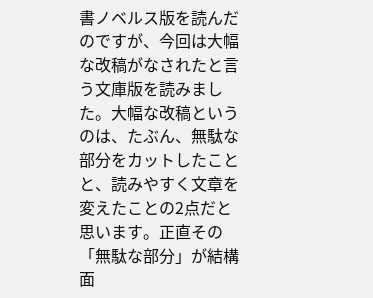書ノベルス版を読んだのですが、今回は大幅な改稿がなされたと言う文庫版を読みました。大幅な改稿というのは、たぶん、無駄な部分をカットしたことと、読みやすく文章を変えたことの2点だと思います。正直その「無駄な部分」が結構面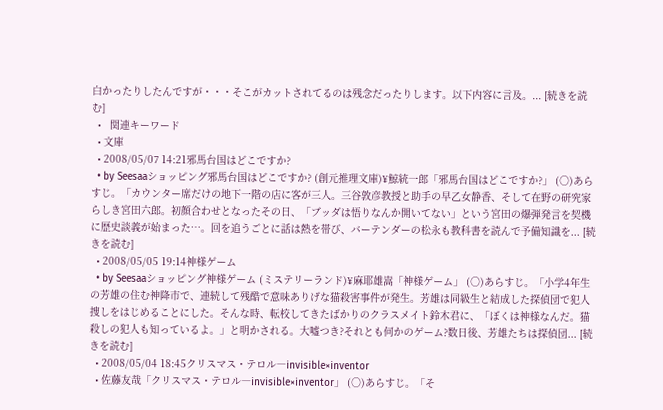白かったりしたんですが・・・そこがカットされてるのは残念だったりします。以下内容に言及。... [続きを読む]
  •   関連キーワード
  • 文庫
  • 2008/05/07 14:21邪馬台国はどこですか?
  • by Seesaaショッピング邪馬台国はどこですか? (創元推理文庫)¥鯨統一郎「邪馬台国はどこですか?」 (○)あらすじ。「カウンター席だけの地下一階の店に客が三人。三谷敦彦教授と助手の早乙女静香、そして在野の研究家らしき宮田六郎。初顔合わせとなったその日、「ブッダは悟りなんか開いてない」という宮田の爆弾発言を契機に歴史談義が始まった…。回を追うごとに話は熱を帯び、バーテンダーの松永も教科書を読んで予備知識を... [続きを読む]
  • 2008/05/05 19:14神様ゲーム
  • by Seesaaショッピング神様ゲーム (ミステリーランド)¥麻耶雄嵩「神様ゲーム」 (○)あらすじ。「小学4年生の芳雄の住む神降市で、連続して残酷で意味ありげな猫殺害事件が発生。芳雄は同級生と結成した探偵団で犯人捜しをはじめることにした。そんな時、転校してきたばかりのクラスメイト鈴木君に、「ぼくは神様なんだ。猫殺しの犯人も知っているよ。」と明かされる。大嘘つき?それとも何かのゲーム?数日後、芳雄たちは探偵団... [続きを読む]
  • 2008/05/04 18:45クリスマス・テロル―invisible×inventor
  • 佐藤友哉「クリスマス・テロル―invisible×inventor」 (○)あらすじ。「そ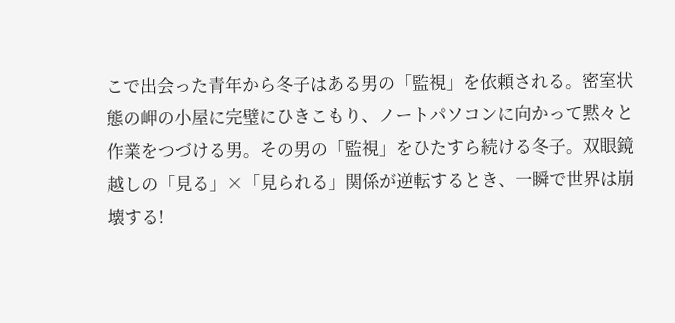こで出会った青年から冬子はある男の「監視」を依頼される。密室状態の岬の小屋に完璧にひきこもり、ノートパソコンに向かって黙々と作業をつづける男。その男の「監視」をひたすら続ける冬子。双眼鏡越しの「見る」×「見られる」関係が逆転するとき、一瞬で世界は崩壊する!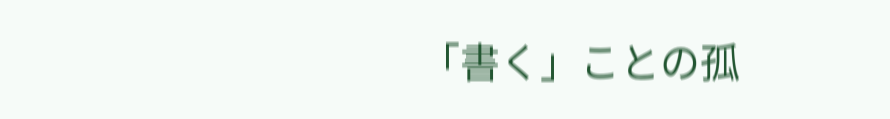「書く」ことの孤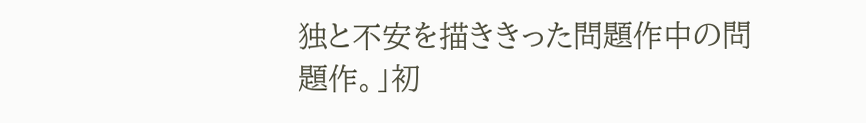独と不安を描ききった問題作中の問題作。」初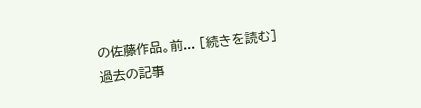の佐藤作品。前... [続きを読む]
過去の記事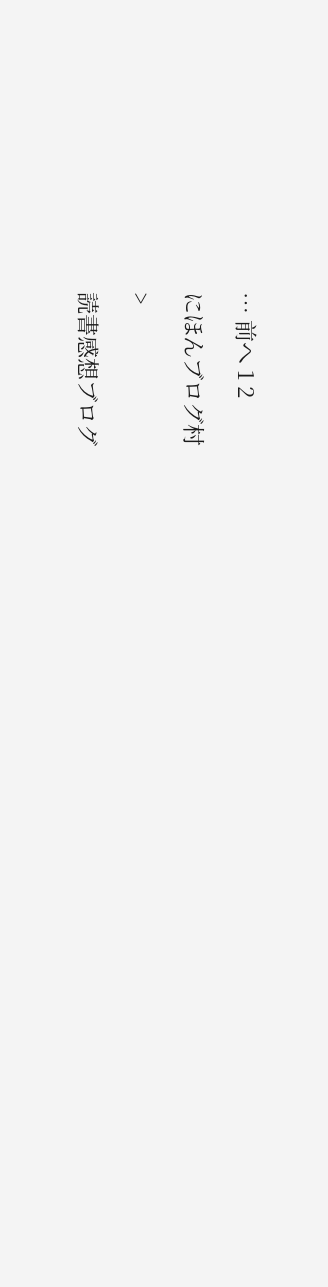… 前へ 1 2

にほんブログ村

>

読書感想ブログ